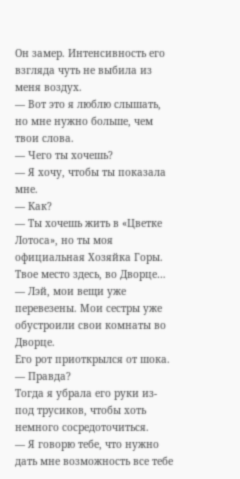Он замер. Интенсивность его взгляда чуть не выбила из меня воздух.
— Вот это я люблю слышать, но мне нужно больше, чем твои слова.
— Чего ты хочешь?
— Я хочу, чтобы ты показала мне.
— Как?
— Ты хочешь жить в «Цветке Лотоса», но ты моя официальная Хозяйка Горы. Твое место здесь, во Дворце…
— Лэй, мои вещи уже перевезены. Мои сестры уже обустроили свои комнаты во Дворце.
Его рот приоткрылся от шока.
— Правда?
Тогда я убрала его руки из-под трусиков, чтобы хоть немного сосредоточиться.
— Я говорю тебе, что нужно дать мне возможность все тебе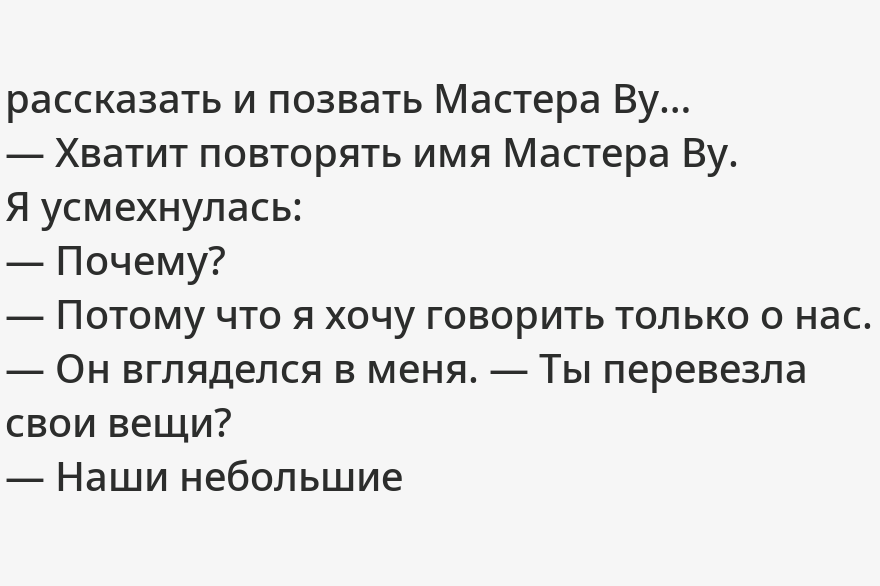рассказать и позвать Мастера Ву…
— Хватит повторять имя Мастера Ву.
Я усмехнулась:
— Почему?
— Потому что я хочу говорить только о нас. — Он вгляделся в меня. — Ты перевезла свои вещи?
— Наши небольшие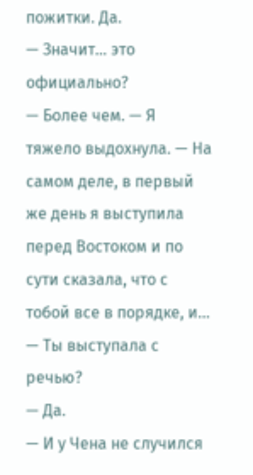пожитки. Да.
— Значит… это официально?
— Более чем. — Я тяжело выдохнула. — На самом деле, в первый же день я выступила перед Востоком и по сути сказала, что с тобой все в порядке, и…
— Ты выступала с речью?
— Да.
— И у Чена не случился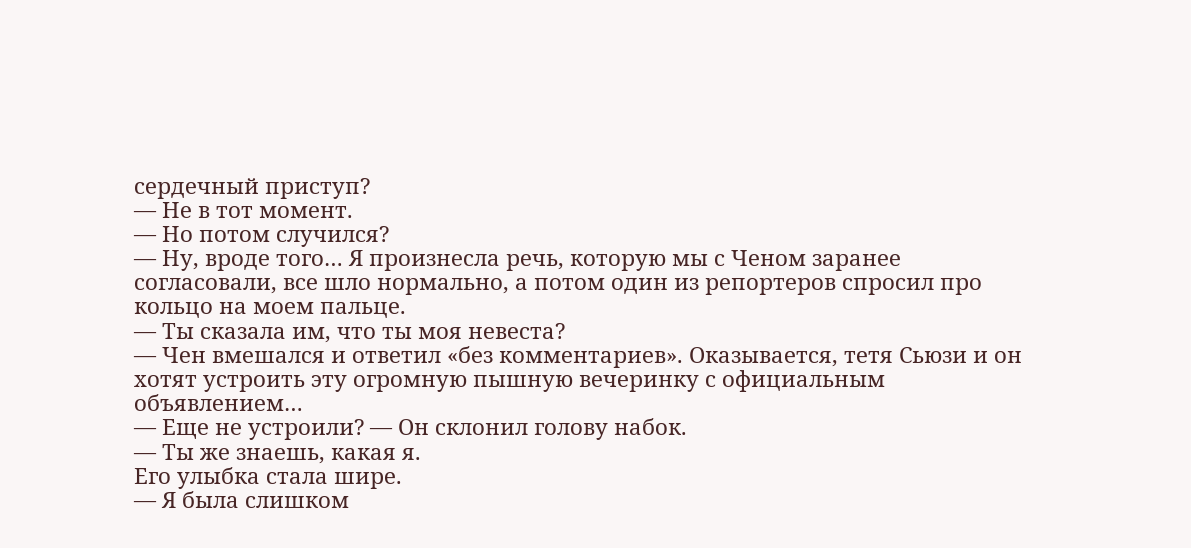сердечный приступ?
— Не в тот момент.
— Но потом случился?
— Ну, вроде того… Я произнесла речь, которую мы с Ченом заранее согласовали, все шло нормально, а потом один из репортеров спросил про кольцо на моем пальце.
— Ты сказала им, что ты моя невеста?
— Чен вмешался и ответил «без комментариев». Оказывается, тетя Сьюзи и он хотят устроить эту огромную пышную вечеринку с официальным объявлением…
— Еще не устроили? — Он склонил голову набок.
— Ты же знаешь, какая я.
Его улыбка стала шире.
— Я была слишком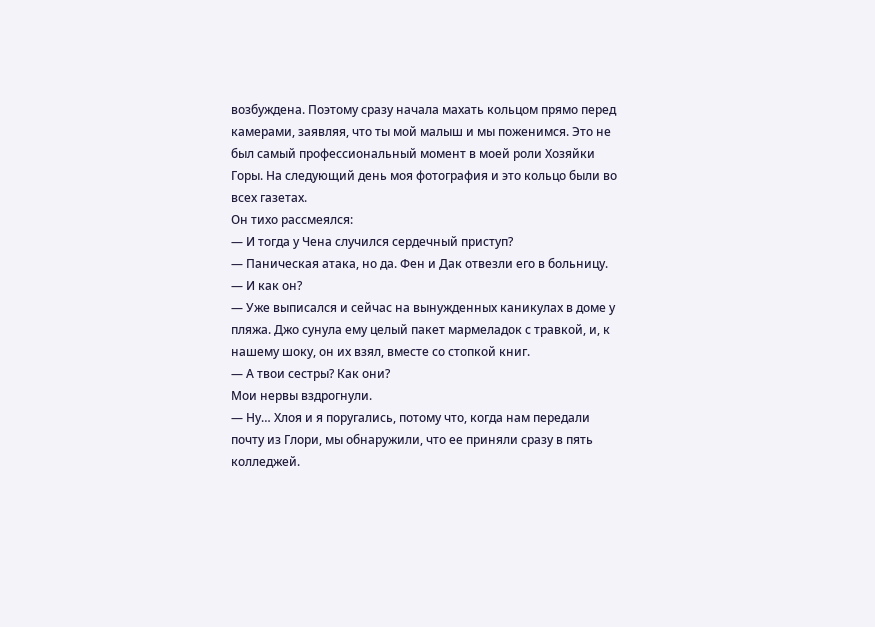возбуждена. Поэтому сразу начала махать кольцом прямо перед камерами, заявляя, что ты мой малыш и мы поженимся. Это не был самый профессиональный момент в моей роли Хозяйки Горы. На следующий день моя фотография и это кольцо были во всех газетах.
Он тихо рассмеялся:
— И тогда у Чена случился сердечный приступ?
— Паническая атака, но да. Фен и Дак отвезли его в больницу.
— И как он?
— Уже выписался и сейчас на вынужденных каникулах в доме у пляжа. Джо сунула ему целый пакет мармеладок с травкой, и, к нашему шоку, он их взял, вместе со стопкой книг.
— А твои сестры? Как они?
Мои нервы вздрогнули.
— Ну… Хлоя и я поругались, потому что, когда нам передали почту из Глори, мы обнаружили, что ее приняли сразу в пять колледжей.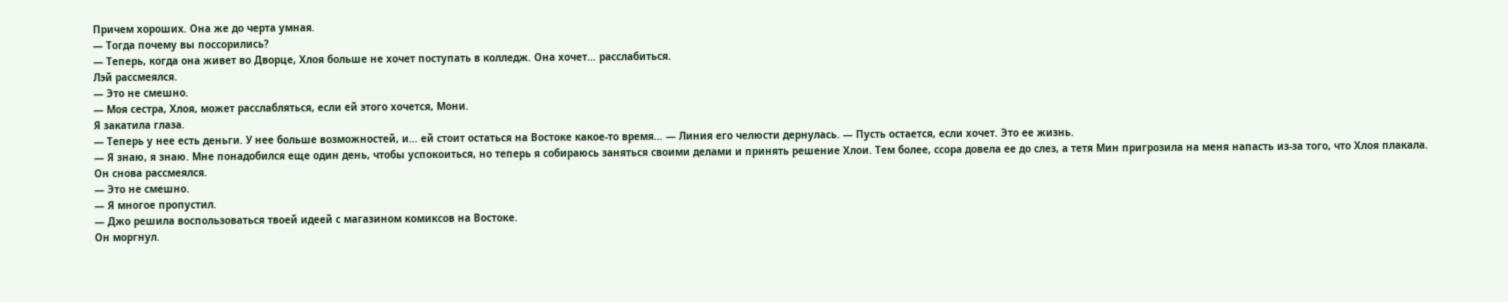Причем хороших. Она же до черта умная.
— Тогда почему вы поссорились?
— Теперь, когда она живет во Дворце, Хлоя больше не хочет поступать в колледж. Она хочет… расслабиться.
Лэй рассмеялся.
— Это не смешно.
— Моя сестра, Хлоя, может расслабляться, если ей этого хочется, Мони.
Я закатила глаза.
— Теперь у нее есть деньги. У нее больше возможностей, и… ей стоит остаться на Востоке какое-то время… — Линия его челюсти дернулась. — Пусть остается, если хочет. Это ее жизнь.
— Я знаю, я знаю. Мне понадобился еще один день, чтобы успокоиться, но теперь я собираюсь заняться своими делами и принять решение Хлои. Тем более, ссора довела ее до слез, а тетя Мин пригрозила на меня напасть из-за того, что Хлоя плакала.
Он снова рассмеялся.
— Это не смешно.
— Я многое пропустил.
— Джо решила воспользоваться твоей идеей с магазином комиксов на Востоке.
Он моргнул.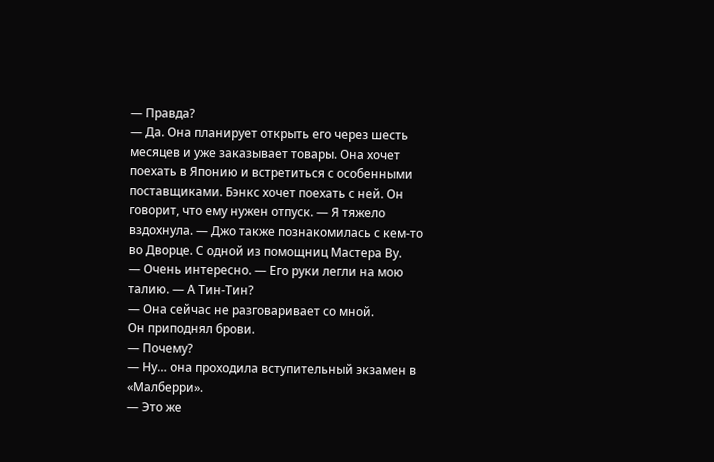— Правда?
— Да. Она планирует открыть его через шесть месяцев и уже заказывает товары. Она хочет поехать в Японию и встретиться с особенными поставщиками. Бэнкс хочет поехать с ней. Он говорит, что ему нужен отпуск. — Я тяжело вздохнула. — Джо также познакомилась с кем-то во Дворце. С одной из помощниц Мастера Ву.
— Очень интересно. — Его руки легли на мою талию. — А Тин-Тин?
— Она сейчас не разговаривает со мной.
Он приподнял брови.
— Почему?
— Ну… она проходила вступительный экзамен в «Малберри».
— Это же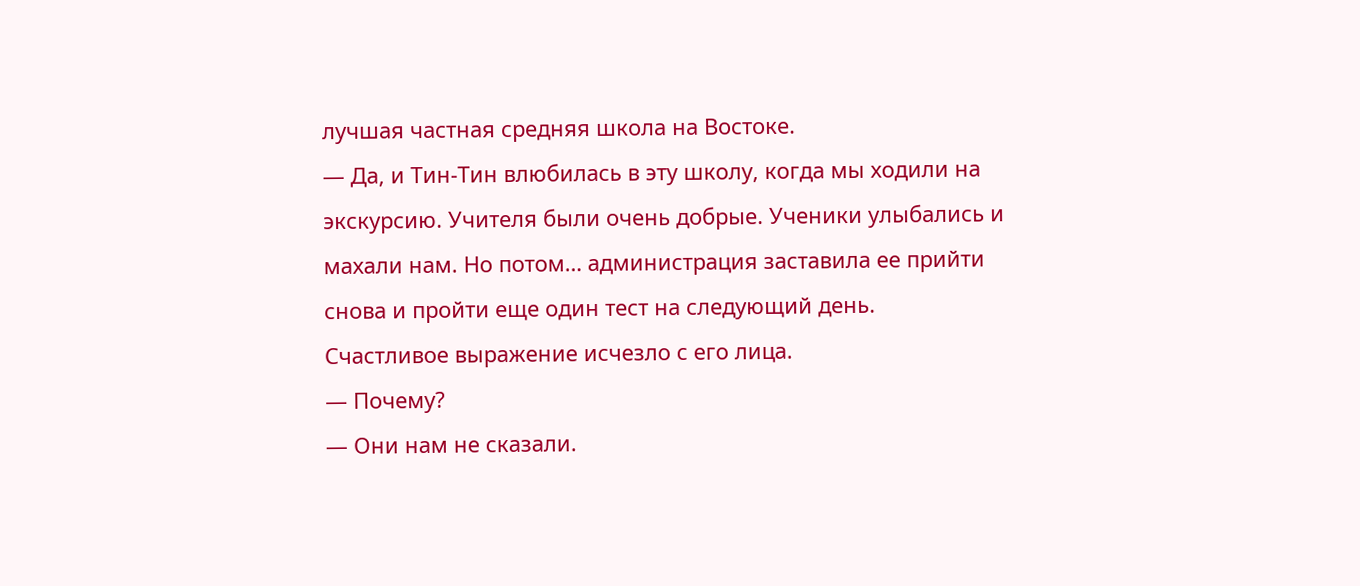лучшая частная средняя школа на Востоке.
— Да, и Тин-Тин влюбилась в эту школу, когда мы ходили на экскурсию. Учителя были очень добрые. Ученики улыбались и махали нам. Но потом… администрация заставила ее прийти снова и пройти еще один тест на следующий день.
Счастливое выражение исчезло с его лица.
— Почему?
— Они нам не сказали.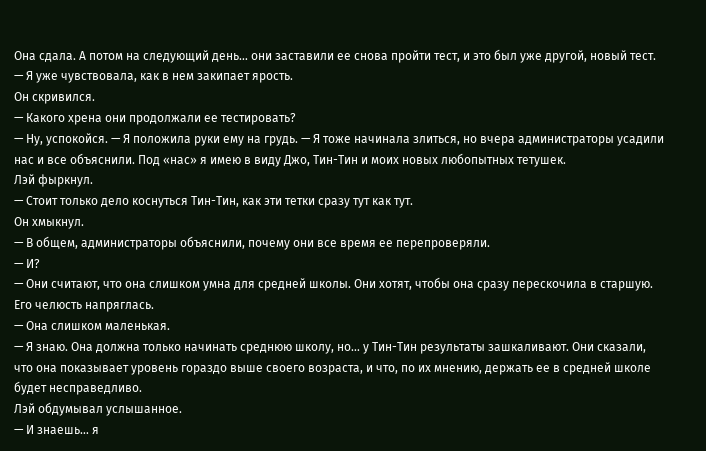Она сдала. А потом на следующий день… они заставили ее снова пройти тест, и это был уже другой, новый тест. — Я уже чувствовала, как в нем закипает ярость.
Он скривился.
— Какого хрена они продолжали ее тестировать?
— Ну, успокойся. — Я положила руки ему на грудь. — Я тоже начинала злиться, но вчера администраторы усадили нас и все объяснили. Под «нас» я имею в виду Джо, Тин-Тин и моих новых любопытных тетушек.
Лэй фыркнул.
— Стоит только дело коснуться Тин-Тин, как эти тетки сразу тут как тут.
Он хмыкнул.
— В общем, администраторы объяснили, почему они все время ее перепроверяли.
— И?
— Они считают, что она слишком умна для средней школы. Они хотят, чтобы она сразу перескочила в старшую.
Его челюсть напряглась.
— Она слишком маленькая.
— Я знаю. Она должна только начинать среднюю школу, но… у Тин-Тин результаты зашкаливают. Они сказали, что она показывает уровень гораздо выше своего возраста, и что, по их мнению, держать ее в средней школе будет несправедливо.
Лэй обдумывал услышанное.
— И знаешь… я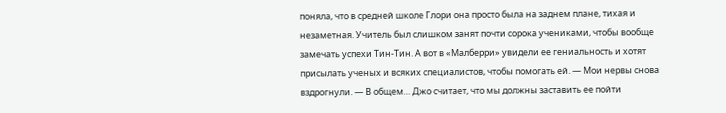поняла, что в средней школе Глори она просто была на заднем плане, тихая и незаметная. Учитель был слишком занят почти сорока учениками, чтобы вообще замечать успехи Тин-Тин. А вот в «Малберри» увидели ее гениальность и хотят присылать ученых и всяких специалистов, чтобы помогать ей. — Мои нервы снова вздрогнули. — В общем… Джо считает, что мы должны заставить ее пойти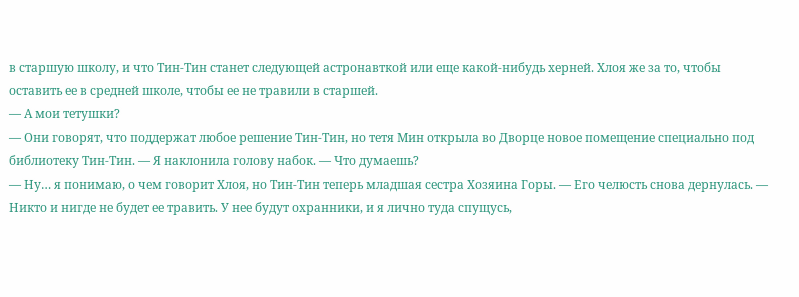в старшую школу, и что Тин-Тин станет следующей астронавткой или еще какой-нибудь херней. Хлоя же за то, чтобы оставить ее в средней школе, чтобы ее не травили в старшей.
— А мои тетушки?
— Они говорят, что поддержат любое решение Тин-Тин, но тетя Мин открыла во Дворце новое помещение специально под библиотеку Тин-Тин. — Я наклонила голову набок. — Что думаешь?
— Ну… я понимаю, о чем говорит Хлоя, но Тин-Тин теперь младшая сестра Хозяина Горы. — Его челюсть снова дернулась. — Никто и нигде не будет ее травить. У нее будут охранники, и я лично туда спущусь,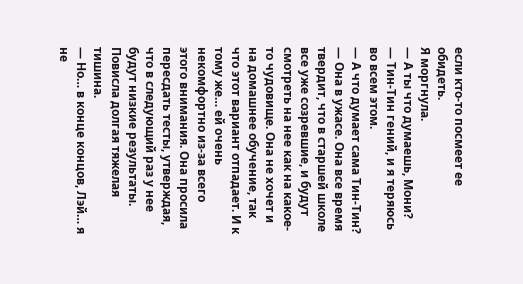если кто-то посмеет ее обидеть.
Я моргнула.
— А ты что думаешь, Мони?
— Тин-Тин гений, и я теряюсь во всем этом.
— А что думает сама Тин-Тин?
— Она в ужасе. Она все время твердит, что в старшей школе все уже созревшие, и будут смотреть на нее как на какое-то чудовище. Она не хочет и на домашнее обучение, так что этот вариант отпадает. И к тому же… ей очень некомфортно из-за всего этого внимания. Она просила пересдать тесты, утверждая, что в следующий раз у нее будут низкие результаты.
Повисла долгая тяжелая тишина.
— Но… в конце концов, Лэй… я не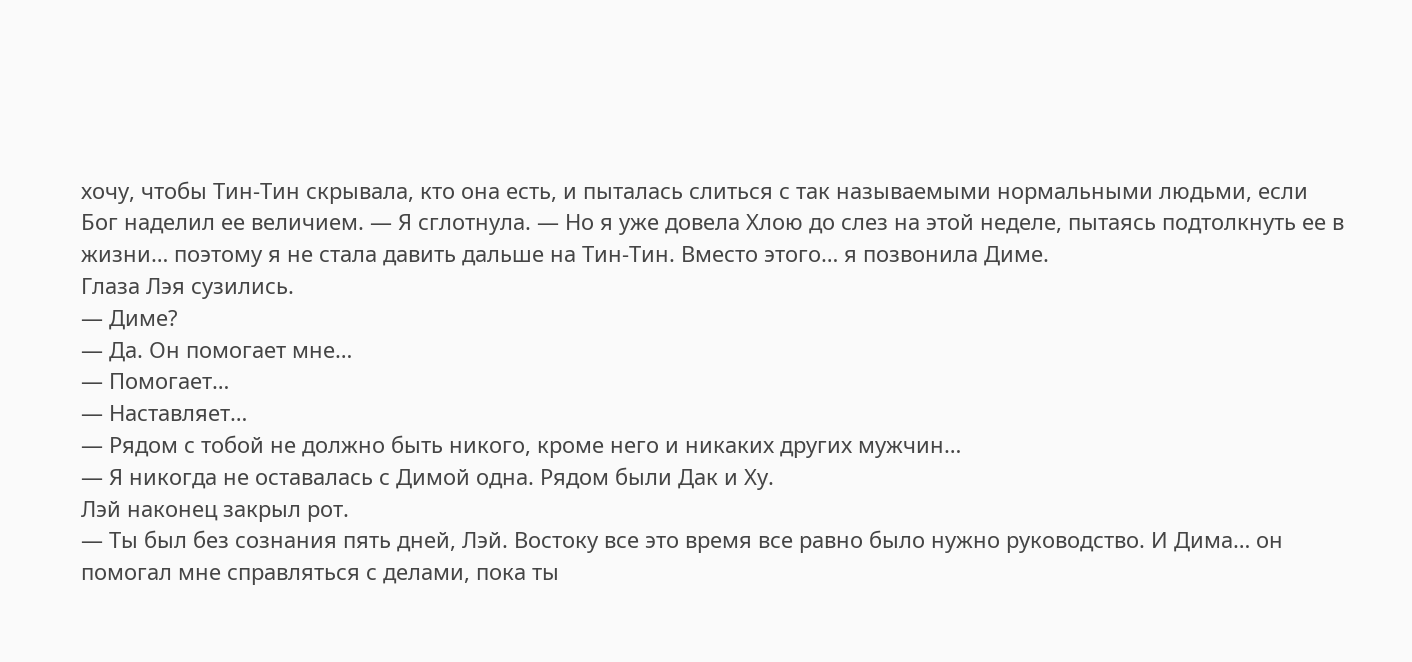хочу, чтобы Тин-Тин скрывала, кто она есть, и пыталась слиться с так называемыми нормальными людьми, если Бог наделил ее величием. — Я сглотнула. — Но я уже довела Хлою до слез на этой неделе, пытаясь подтолкнуть ее в жизни… поэтому я не стала давить дальше на Тин-Тин. Вместо этого… я позвонила Диме.
Глаза Лэя сузились.
— Диме?
— Да. Он помогает мне…
— Помогает…
— Наставляет…
— Рядом с тобой не должно быть никого, кроме него и никаких других мужчин…
— Я никогда не оставалась с Димой одна. Рядом были Дак и Ху.
Лэй наконец закрыл рот.
— Ты был без сознания пять дней, Лэй. Востоку все это время все равно было нужно руководство. И Дима… он помогал мне справляться с делами, пока ты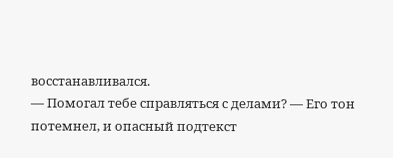восстанавливался.
— Помогал тебе справляться с делами? — Его тон потемнел, и опасный подтекст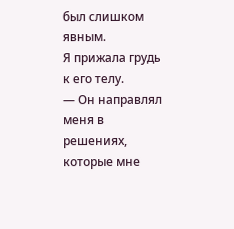был слишком явным.
Я прижала грудь к его телу.
— Он направлял меня в решениях, которые мне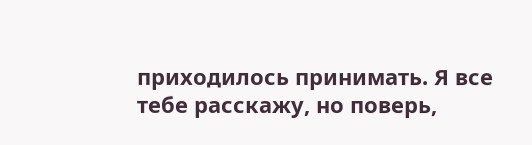приходилось принимать. Я все тебе расскажу, но поверь,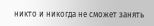никто и никогда не сможет занять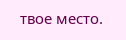твое место.